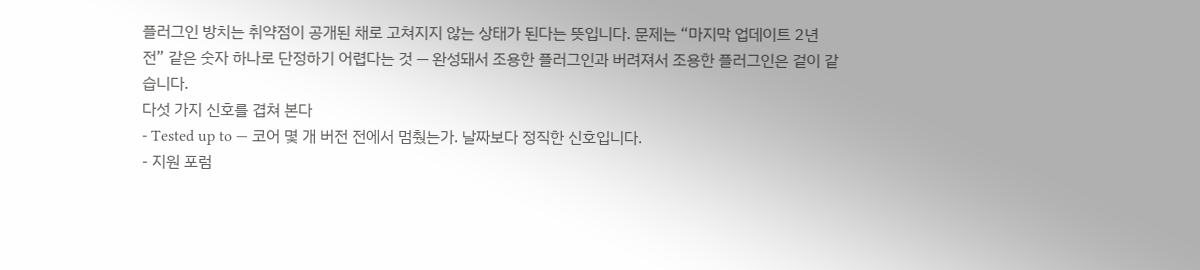플러그인 방치는 취약점이 공개된 채로 고쳐지지 않는 상태가 된다는 뜻입니다. 문제는 “마지막 업데이트 2년 전” 같은 숫자 하나로 단정하기 어렵다는 것 — 완성돼서 조용한 플러그인과 버려져서 조용한 플러그인은 겉이 같습니다.
다섯 가지 신호를 겹쳐 본다
- Tested up to — 코어 몇 개 버전 전에서 멈췄는가. 날짜보다 정직한 신호입니다.
- 지원 포럼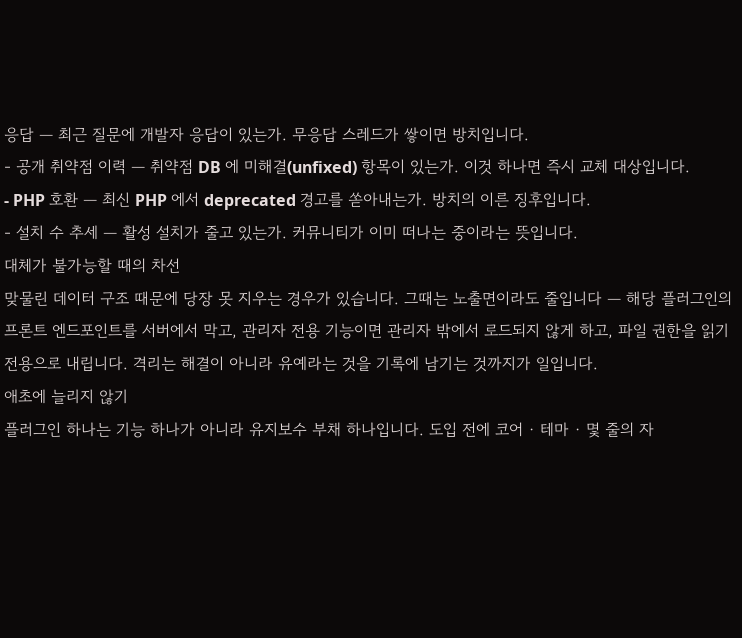응답 — 최근 질문에 개발자 응답이 있는가. 무응답 스레드가 쌓이면 방치입니다.
- 공개 취약점 이력 — 취약점 DB 에 미해결(unfixed) 항목이 있는가. 이것 하나면 즉시 교체 대상입니다.
- PHP 호환 — 최신 PHP 에서 deprecated 경고를 쏟아내는가. 방치의 이른 징후입니다.
- 설치 수 추세 — 활성 설치가 줄고 있는가. 커뮤니티가 이미 떠나는 중이라는 뜻입니다.
대체가 불가능할 때의 차선
맞물린 데이터 구조 때문에 당장 못 지우는 경우가 있습니다. 그때는 노출면이라도 줄입니다 — 해당 플러그인의 프론트 엔드포인트를 서버에서 막고, 관리자 전용 기능이면 관리자 밖에서 로드되지 않게 하고, 파일 권한을 읽기 전용으로 내립니다. 격리는 해결이 아니라 유예라는 것을 기록에 남기는 것까지가 일입니다.
애초에 늘리지 않기
플러그인 하나는 기능 하나가 아니라 유지보수 부채 하나입니다. 도입 전에 코어 · 테마 · 몇 줄의 자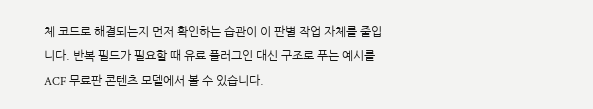체 코드로 해결되는지 먼저 확인하는 습관이 이 판별 작업 자체를 줄입니다. 반복 필드가 필요할 때 유료 플러그인 대신 구조로 푸는 예시를 ACF 무료판 콘텐츠 모델에서 볼 수 있습니다.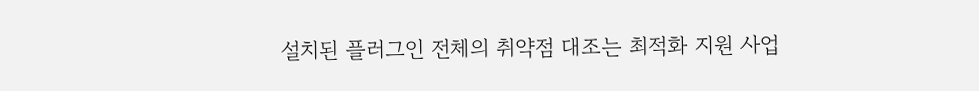설치된 플러그인 전체의 취약점 대조는 최적화 지원 사업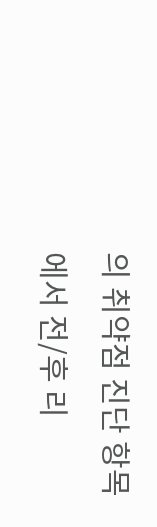의 취약점 진단 항목에서 전/후 리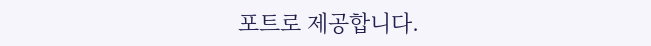포트로 제공합니다.